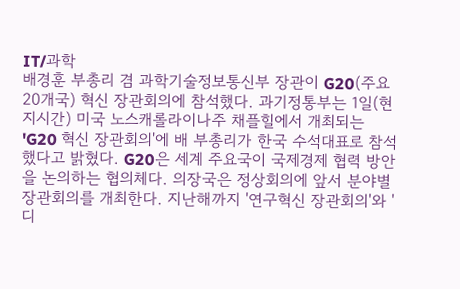IT/과학
배경훈 부총리 겸 과학기술정보통신부 장관이 G20(주요 20개국) 혁신 장관회의에 참석했다. 과기정통부는 1일(현지시간) 미국 노스캐롤라이나주 채플힐에서 개최되는 'G20 혁신 장관회의'에 배 부총리가 한국 수석대표로 참석했다고 밝혔다. G20은 세계 주요국이 국제경제 협력 방안을 논의하는 협의체다. 의장국은 정상회의에 앞서 분야별 장관회의를 개최한다. 지난해까지 '연구혁신 장관회의'와 '디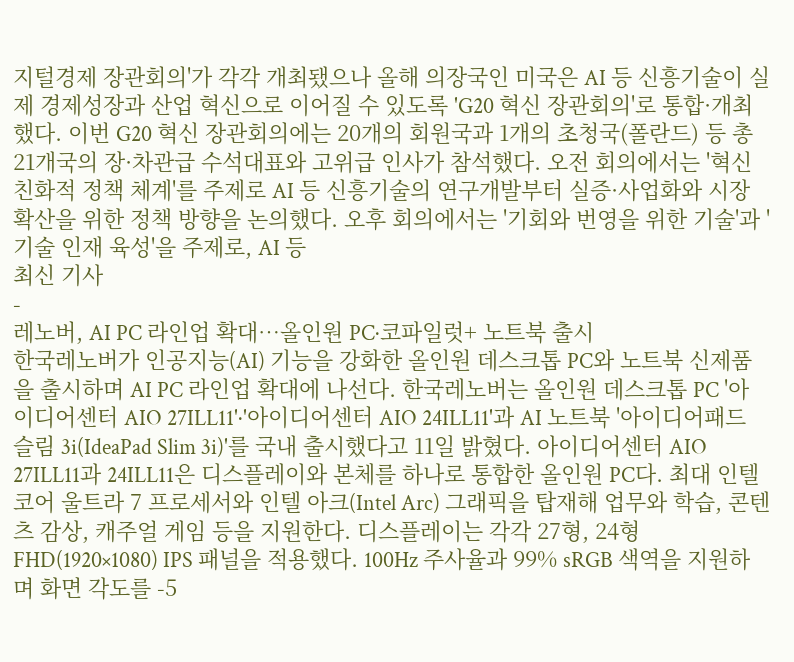지털경제 장관회의'가 각각 개최됐으나 올해 의장국인 미국은 AI 등 신흥기술이 실제 경제성장과 산업 혁신으로 이어질 수 있도록 'G20 혁신 장관회의'로 통합·개최했다. 이번 G20 혁신 장관회의에는 20개의 회원국과 1개의 초청국(폴란드) 등 총 21개국의 장·차관급 수석대표와 고위급 인사가 참석했다. 오전 회의에서는 '혁신 친화적 정책 체계'를 주제로 AI 등 신흥기술의 연구개발부터 실증·사업화와 시장 확산을 위한 정책 방향을 논의했다. 오후 회의에서는 '기회와 번영을 위한 기술'과 '기술 인재 육성'을 주제로, AI 등
최신 기사
-
레노버, AI PC 라인업 확대…올인원 PC·코파일럿+ 노트북 출시
한국레노버가 인공지능(AI) 기능을 강화한 올인원 데스크톱 PC와 노트북 신제품을 출시하며 AI PC 라인업 확대에 나선다. 한국레노버는 올인원 데스크톱 PC '아이디어센터 AIO 27ILL11'·'아이디어센터 AIO 24ILL11'과 AI 노트북 '아이디어패드 슬림 3i(IdeaPad Slim 3i)'를 국내 출시했다고 11일 밝혔다. 아이디어센터 AIO 27ILL11과 24ILL11은 디스플레이와 본체를 하나로 통합한 올인원 PC다. 최대 인텔 코어 울트라 7 프로세서와 인텔 아크(Intel Arc) 그래픽을 탑재해 업무와 학습, 콘텐츠 감상, 캐주얼 게임 등을 지원한다. 디스플레이는 각각 27형, 24형 FHD(1920×1080) IPS 패널을 적용했다. 100Hz 주사율과 99% sRGB 색역을 지원하며 화면 각도를 -5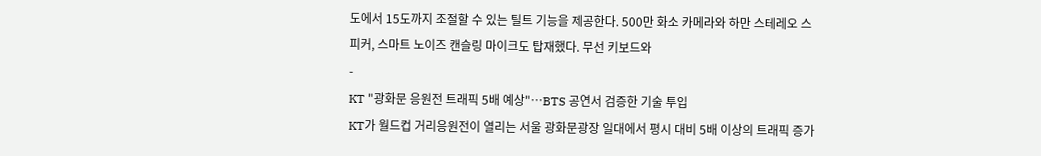도에서 15도까지 조절할 수 있는 틸트 기능을 제공한다. 500만 화소 카메라와 하만 스테레오 스피커, 스마트 노이즈 캔슬링 마이크도 탑재했다. 무선 키보드와
-
KT "광화문 응원전 트래픽 5배 예상"…BTS 공연서 검증한 기술 투입
KT가 월드컵 거리응원전이 열리는 서울 광화문광장 일대에서 평시 대비 5배 이상의 트래픽 증가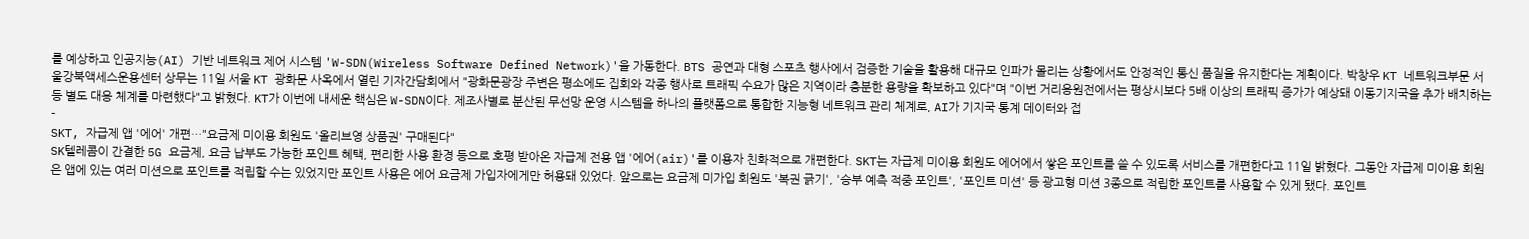를 예상하고 인공지능(AI) 기반 네트워크 제어 시스템 'W-SDN(Wireless Software Defined Network)'을 가동한다. BTS 공연과 대형 스포츠 행사에서 검증한 기술을 활용해 대규모 인파가 몰리는 상황에서도 안정적인 통신 품질을 유지한다는 계획이다. 박창우 KT 네트워크부문 서울강북액세스운용센터 상무는 11일 서울 KT 광화문 사옥에서 열린 기자간담회에서 "광화문광장 주변은 평소에도 집회와 각종 행사로 트래픽 수요가 많은 지역이라 충분한 용량을 확보하고 있다"며 "이번 거리응원전에서는 평상시보다 5배 이상의 트래픽 증가가 예상돼 이동기지국을 추가 배치하는 등 별도 대응 체계를 마련했다"고 밝혔다. KT가 이번에 내세운 핵심은 W-SDN이다. 제조사별로 분산된 무선망 운영 시스템을 하나의 플랫폼으로 통합한 지능형 네트워크 관리 체계로, AI가 기지국 통계 데이터와 접
-
SKT, 자급제 앱 '에어' 개편…"요금제 미이용 회원도 '올리브영 상품권' 구매된다"
SK텔레콤이 간결한 5G 요금제, 요금 납부도 가능한 포인트 혜택, 편리한 사용 환경 등으로 호평 받아온 자급제 전용 앱 '에어(air)'를 이용자 친화적으로 개편한다. SKT는 자급제 미이용 회원도 에어에서 쌓은 포인트를 쓸 수 있도록 서비스를 개편한다고 11일 밝혔다. 그동안 자급제 미이용 회원은 앱에 있는 여러 미션으로 포인트를 적립할 수는 있었지만 포인트 사용은 에어 요금제 가입자에게만 허용돼 있었다. 앞으로는 요금제 미가입 회원도 '복권 긁기', '승부 예측 적중 포인트', '포인트 미션' 등 광고형 미션 3종으로 적립한 포인트를 사용할 수 있게 됐다. 포인트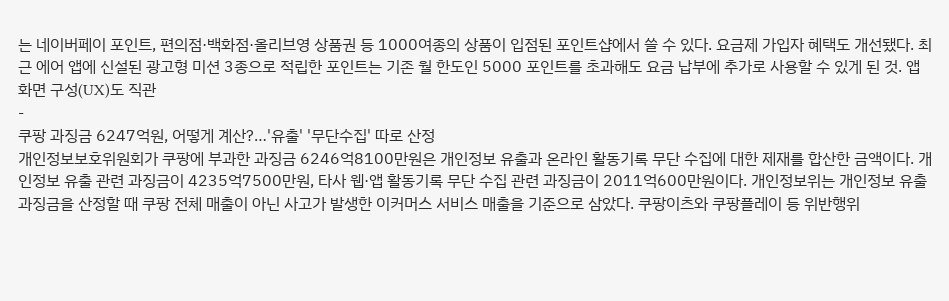는 네이버페이 포인트, 편의점·백화점·올리브영 상품권 등 1000여종의 상품이 입점된 포인트샵에서 쓸 수 있다. 요금제 가입자 혜택도 개선됐다. 최근 에어 앱에 신설된 광고형 미션 3종으로 적립한 포인트는 기존 월 한도인 5000 포인트를 초과해도 요금 납부에 추가로 사용할 수 있게 된 것. 앱 화면 구성(UX)도 직관
-
쿠팡 과징금 6247억원, 어떻게 계산?…'유출' '무단수집' 따로 산정
개인정보보호위원회가 쿠팡에 부과한 과징금 6246억8100만원은 개인정보 유출과 온라인 활동기록 무단 수집에 대한 제재를 합산한 금액이다. 개인정보 유출 관련 과징금이 4235억7500만원, 타사 웹·앱 활동기록 무단 수집 관련 과징금이 2011억600만원이다. 개인정보위는 개인정보 유출 과징금을 산정할 때 쿠팡 전체 매출이 아닌 사고가 발생한 이커머스 서비스 매출을 기준으로 삼았다. 쿠팡이츠와 쿠팡플레이 등 위반행위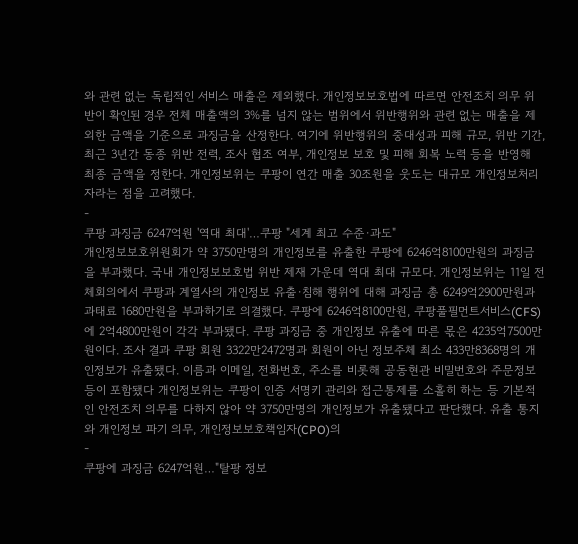와 관련 없는 독립적인 서비스 매출은 제외했다. 개인정보보호법에 따르면 안전조치 의무 위반이 확인된 경우 전체 매출액의 3%를 넘지 않는 범위에서 위반행위와 관련 없는 매출을 제외한 금액을 기준으로 과징금을 산정한다. 여기에 위반행위의 중대성과 피해 규모, 위반 기간, 최근 3년간 동종 위반 전력, 조사 협조 여부, 개인정보 보호 및 피해 회복 노력 등을 반영해 최종 금액을 정한다. 개인정보위는 쿠팡이 연간 매출 30조원을 웃도는 대규모 개인정보처리자라는 점을 고려했다.
-
쿠팡 과징금 6247억원 '역대 최대'…쿠팡 "세계 최고 수준·과도"
개인정보보호위원회가 약 3750만명의 개인정보를 유출한 쿠팡에 6246억8100만원의 과징금을 부과했다. 국내 개인정보보호법 위반 제재 가운데 역대 최대 규모다. 개인정보위는 11일 전체회의에서 쿠팡과 계열사의 개인정보 유출·침해 행위에 대해 과징금 총 6249억2900만원과 과태료 1680만원을 부과하기로 의결했다. 쿠팡에 6246억8100만원, 쿠팡풀필먼트서비스(CFS)에 2억4800만원이 각각 부과됐다. 쿠팡 과징금 중 개인정보 유출에 따른 몫은 4235억7500만원이다. 조사 결과 쿠팡 회원 3322만2472명과 회원이 아닌 정보주체 최소 433만8368명의 개인정보가 유출됐다. 이름과 이메일, 전화번호, 주소를 비롯해 공동현관 비밀번호와 주문정보 등이 포함됐다 개인정보위는 쿠팡이 인증 서명키 관리와 접근통제를 소홀히 하는 등 기본적인 안전조치 의무를 다하지 않아 약 3750만명의 개인정보가 유출됐다고 판단했다. 유출 통지와 개인정보 파기 의무, 개인정보보호책임자(CPO)의
-
쿠팡에 과징금 6247억원…"탈팡 정보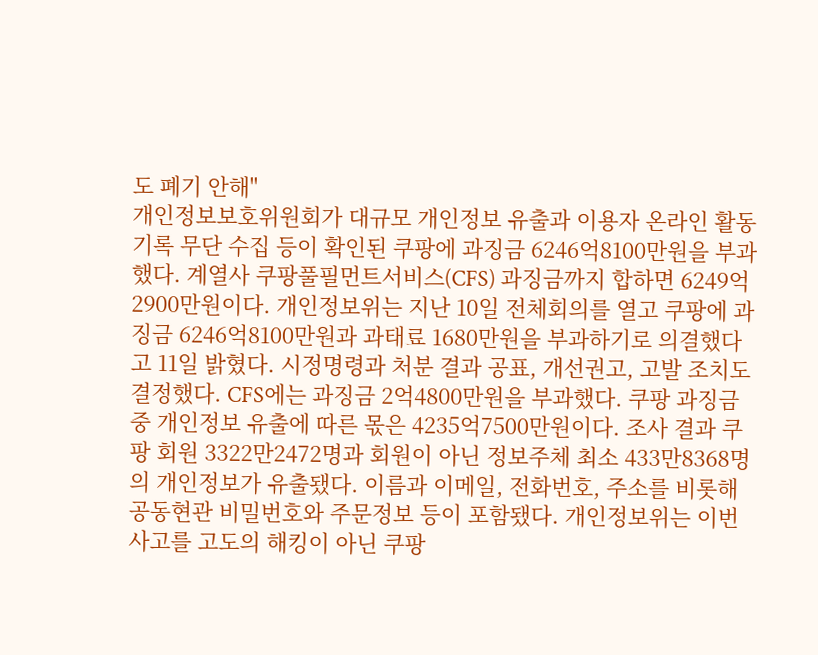도 폐기 안해"
개인정보보호위원회가 대규모 개인정보 유출과 이용자 온라인 활동기록 무단 수집 등이 확인된 쿠팡에 과징금 6246억8100만원을 부과했다. 계열사 쿠팡풀필먼트서비스(CFS) 과징금까지 합하면 6249억2900만원이다. 개인정보위는 지난 10일 전체회의를 열고 쿠팡에 과징금 6246억8100만원과 과태료 1680만원을 부과하기로 의결했다고 11일 밝혔다. 시정명령과 처분 결과 공표, 개선권고, 고발 조치도 결정했다. CFS에는 과징금 2억4800만원을 부과했다. 쿠팡 과징금 중 개인정보 유출에 따른 몫은 4235억7500만원이다. 조사 결과 쿠팡 회원 3322만2472명과 회원이 아닌 정보주체 최소 433만8368명의 개인정보가 유출됐다. 이름과 이메일, 전화번호, 주소를 비롯해 공동현관 비밀번호와 주문정보 등이 포함됐다. 개인정보위는 이번 사고를 고도의 해킹이 아닌 쿠팡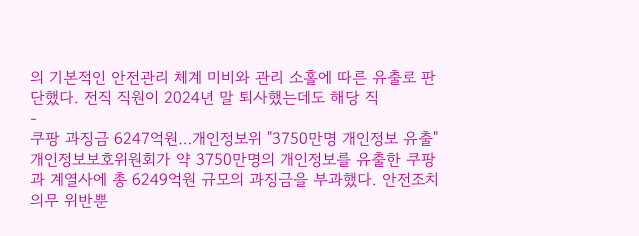의 기본적인 안전관리 체계 미비와 관리 소홀에 따른 유출로 판단했다. 전직 직원이 2024년 말 퇴사했는데도 해당 직
-
쿠팡 과징금 6247억원…개인정보위 "3750만명 개인정보 유출"
개인정보보호위원회가 약 3750만명의 개인정보를 유출한 쿠팡과 계열사에 총 6249억원 규모의 과징금을 부과했다. 안전조치 의무 위반뿐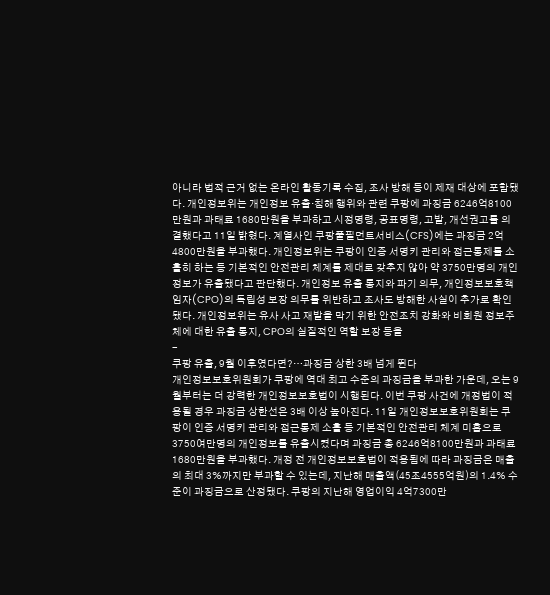아니라 법적 근거 없는 온라인 활동기록 수집, 조사 방해 등이 제재 대상에 포함됐다. 개인정보위는 개인정보 유출·침해 행위와 관련 쿠팡에 과징금 6246억8100만원과 과태료 1680만원을 부과하고 시정명령, 공표명령, 고발, 개선권고를 의결했다고 11일 밝혔다. 계열사인 쿠팡풀필먼트서비스(CFS)에는 과징금 2억4800만원을 부과했다. 개인정보위는 쿠팡이 인증 서명키 관리와 접근통제를 소홀히 하는 등 기본적인 안전관리 체계를 제대로 갖추지 않아 약 3750만명의 개인정보가 유출됐다고 판단했다. 개인정보 유출 통지와 파기 의무, 개인정보보호책임자(CPO)의 독립성 보장 의무를 위반하고 조사도 방해한 사실이 추가로 확인됐다. 개인정보위는 유사 사고 재발을 막기 위한 안전조치 강화와 비회원 정보주체에 대한 유출 통지, CPO의 실질적인 역할 보장 등을
-
쿠팡 유출, 9월 이후였다면?…과징금 상한 3배 넘게 뛴다
개인정보보호위원회가 쿠팡에 역대 최고 수준의 과징금을 부과한 가운데, 오는 9월부터는 더 강력한 개인정보보호법이 시행된다. 이번 쿠팡 사건에 개정법이 적용될 경우 과징금 상한선은 3배 이상 높아진다. 11일 개인정보보호위원회는 쿠팡이 인증 서명키 관리와 접근통제 소홀 등 기본적인 안전관리 체계 미흡으로 3750여만명의 개인정보를 유출시켰다며 과징금 총 6246억8100만원과 과태료 1680만원을 부과했다. 개정 전 개인정보보호법이 적용됨에 따라 과징금은 매출의 최대 3%까지만 부과할 수 있는데, 지난해 매출액(45조4555억원)의 1.4% 수준이 과징금으로 산정됐다. 쿠팡의 지난해 영업이익 4억7300만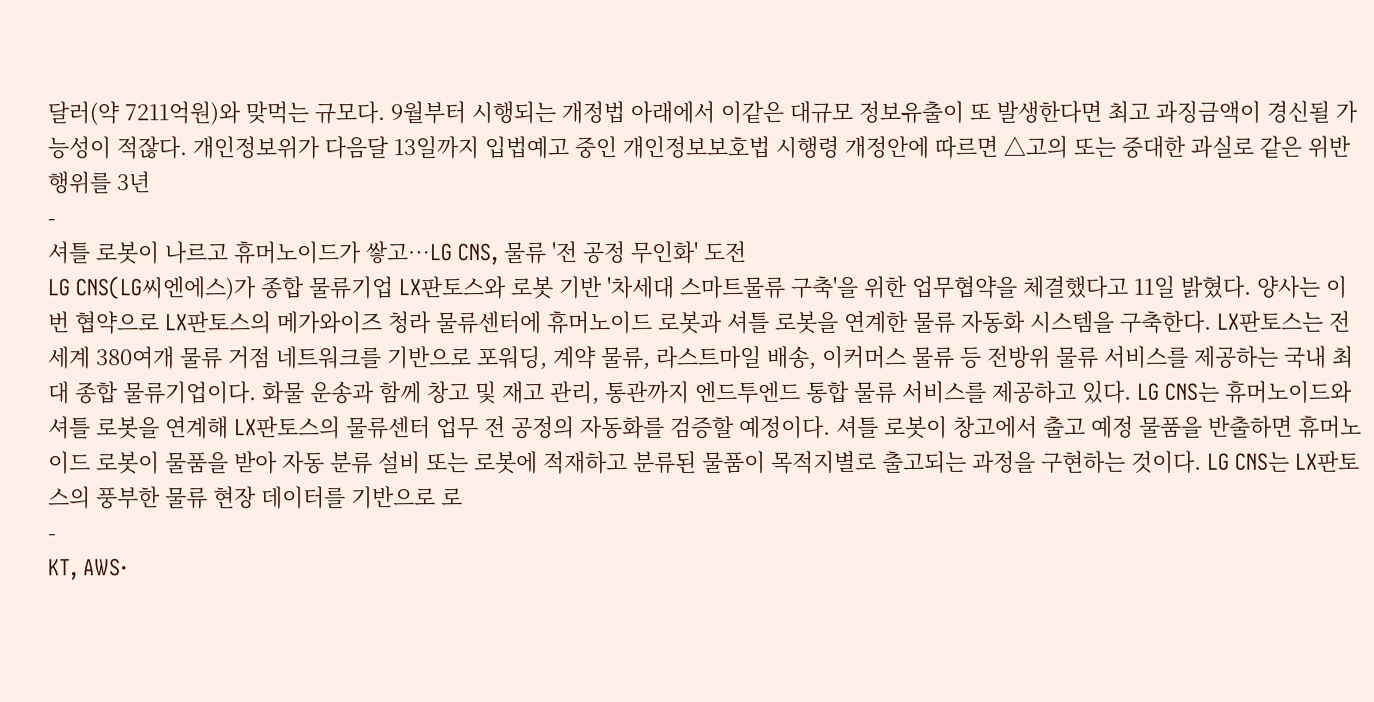달러(약 7211억원)와 맞먹는 규모다. 9월부터 시행되는 개정법 아래에서 이같은 대규모 정보유출이 또 발생한다면 최고 과징금액이 경신될 가능성이 적잖다. 개인정보위가 다음달 13일까지 입법예고 중인 개인정보보호법 시행령 개정안에 따르면 △고의 또는 중대한 과실로 같은 위반행위를 3년
-
셔틀 로봇이 나르고 휴머노이드가 쌓고…LG CNS, 물류 '전 공정 무인화' 도전
LG CNS(LG씨엔에스)가 종합 물류기업 LX판토스와 로봇 기반 '차세대 스마트물류 구축'을 위한 업무협약을 체결했다고 11일 밝혔다. 양사는 이번 협약으로 LX판토스의 메가와이즈 청라 물류센터에 휴머노이드 로봇과 셔틀 로봇을 연계한 물류 자동화 시스템을 구축한다. LX판토스는 전 세계 380여개 물류 거점 네트워크를 기반으로 포워딩, 계약 물류, 라스트마일 배송, 이커머스 물류 등 전방위 물류 서비스를 제공하는 국내 최대 종합 물류기업이다. 화물 운송과 함께 창고 및 재고 관리, 통관까지 엔드투엔드 통합 물류 서비스를 제공하고 있다. LG CNS는 휴머노이드와 셔틀 로봇을 연계해 LX판토스의 물류센터 업무 전 공정의 자동화를 검증할 예정이다. 셔틀 로봇이 창고에서 출고 예정 물품을 반출하면 휴머노이드 로봇이 물품을 받아 자동 분류 설비 또는 로봇에 적재하고 분류된 물품이 목적지별로 출고되는 과정을 구현하는 것이다. LG CNS는 LX판토스의 풍부한 물류 현장 데이터를 기반으로 로
-
KT, AWS·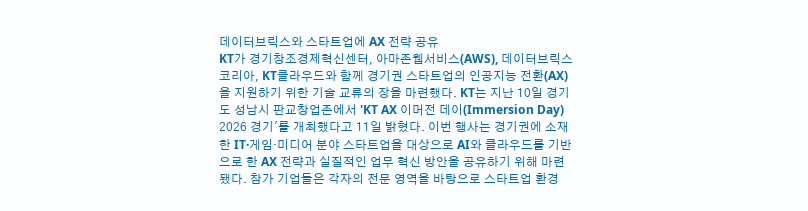데이터브릭스와 스타트업에 AX 전략 공유
KT가 경기창조경제혁신센터, 아마존웹서비스(AWS), 데이터브릭스 코리아, KT클라우드와 함께 경기권 스타트업의 인공지능 전환(AX)을 지원하기 위한 기술 교류의 장을 마련했다. KT는 지난 10일 경기도 성남시 판교창업존에서 'KT AX 이머전 데이(Immersion Day) 2026 경기'를 개최했다고 11일 밝혔다. 이번 행사는 경기권에 소재한 IT·게임·미디어 분야 스타트업을 대상으로 AI와 클라우드를 기반으로 한 AX 전략과 실질적인 업무 혁신 방안을 공유하기 위해 마련됐다. 참가 기업들은 각자의 전문 영역을 바탕으로 스타트업 환경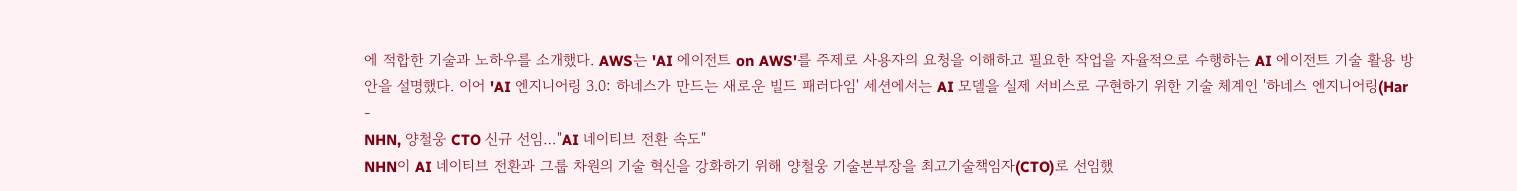에 적합한 기술과 노하우를 소개했다. AWS는 'AI 에이전트 on AWS'를 주제로 사용자의 요청을 이해하고 필요한 작업을 자율적으로 수행하는 AI 에이전트 기술 활용 방안을 설명했다. 이어 'AI 엔지니어링 3.0: 하네스가 만드는 새로운 빌드 패러다임' 세션에서는 AI 모델을 실제 서비스로 구현하기 위한 기술 체계인 '하네스 엔지니어링(Har
-
NHN, 양철웅 CTO 신규 선임…"AI 네이티브 전환 속도"
NHN이 AI 네이티브 전환과 그룹 차원의 기술 혁신을 강화하기 위해 양철웅 기술본부장을 최고기술책임자(CTO)로 선임했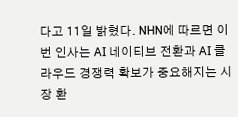다고 11일 밝혔다. NHN에 따르면 이번 인사는 AI 네이티브 전환과 AI 클라우드 경쟁력 확보가 중요해지는 시장 환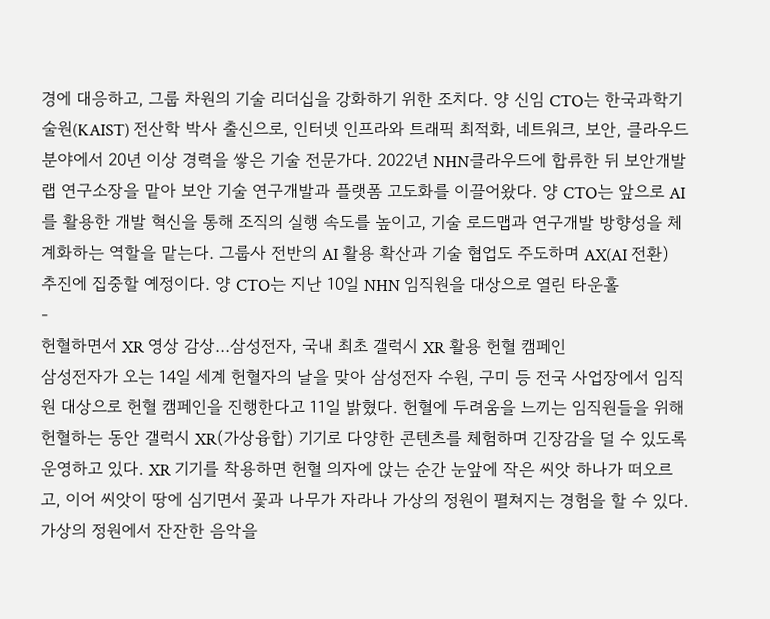경에 대응하고, 그룹 차원의 기술 리더십을 강화하기 위한 조치다. 양 신임 CTO는 한국과학기술원(KAIST) 전산학 박사 출신으로, 인터넷 인프라와 트래픽 최적화, 네트워크, 보안, 클라우드 분야에서 20년 이상 경력을 쌓은 기술 전문가다. 2022년 NHN클라우드에 합류한 뒤 보안개발랩 연구소장을 맡아 보안 기술 연구개발과 플랫폼 고도화를 이끌어왔다. 양 CTO는 앞으로 AI를 활용한 개발 혁신을 통해 조직의 실행 속도를 높이고, 기술 로드맵과 연구개발 방향성을 체계화하는 역할을 맡는다. 그룹사 전반의 AI 활용 확산과 기술 협업도 주도하며 AX(AI 전환) 추진에 집중할 예정이다. 양 CTO는 지난 10일 NHN 임직원을 대상으로 열린 타운홀
-
헌혈하면서 XR 영상 감상…삼성전자, 국내 최초 갤럭시 XR 활용 헌혈 캠페인
삼성전자가 오는 14일 세계 헌혈자의 날을 맞아 삼성전자 수원, 구미 등 전국 사업장에서 임직원 대상으로 헌혈 캠페인을 진행한다고 11일 밝혔다. 헌혈에 두려움을 느끼는 임직원들을 위해 헌혈하는 동안 갤럭시 XR(가상융합) 기기로 다양한 콘텐츠를 체험하며 긴장감을 덜 수 있도록 운영하고 있다. XR 기기를 착용하면 헌혈 의자에 앉는 순간 눈앞에 작은 씨앗 하나가 떠오르고, 이어 씨앗이 땅에 심기면서 꽃과 나무가 자라나 가상의 정원이 펼쳐지는 경험을 할 수 있다. 가상의 정원에서 잔잔한 음악을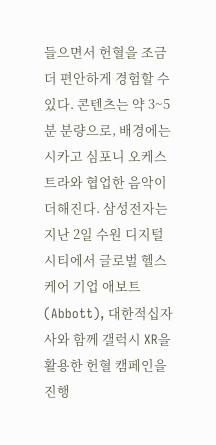들으면서 헌혈을 조금 더 편안하게 경험할 수 있다. 콘텐츠는 약 3~5분 분량으로, 배경에는 시카고 심포니 오케스트라와 협업한 음악이 더해진다. 삼성전자는 지난 2일 수원 디지털시티에서 글로벌 헬스케어 기업 애보트(Abbott), 대한적십자사와 함께 갤럭시 XR을 활용한 헌혈 캠페인을 진행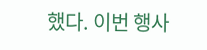했다. 이번 행사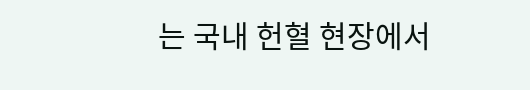는 국내 헌혈 현장에서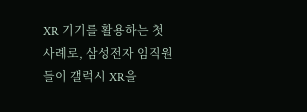XR 기기를 활용하는 첫 사례로, 삼성전자 임직원들이 갤럭시 XR을